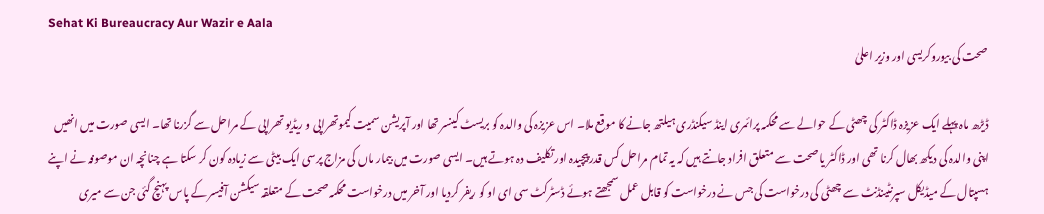Sehat Ki Bureaucracy Aur Wazir e Aala
صحت کی بیوروکریسی اور وزیر اعلیٰ

ڈیڑھ ماہ پہلے ایک عزیزہ ڈاکٹر کی چھٹی کے حوالے سے محکمہ پرائمری اینڈ سیکنڈری ہیلتھ جانے کا موقع ملا۔ اس عزیزہ کی والدہ کو بریسٹ کینسر تھا اور آپریشن سمیت کیموتھراپی و ریڈیو تھراپی کے مراحل سے گزرنا تھا۔ ایسی صورت میں انھیں اپنی والدہ کی دیکھ بھال کرنا تھی اور ڈاکٹر یا صحت سے متعلق افراد جانتے ہیں کہ یہ تمام مراحل کس قدر پیچیدہ اور تکلیف دہ ہوتے ہیں۔ ایسی صورت میں بیمار ماں کی مزاج پرسی ایک بیٹی سے زیادہ کون کر سکتا ہے چنانچہ ان موصوفہ نے اپنے ہسپتال کے میڈیکل سپرنٹینڈنٹ سے چھٹی کی درخواست کی جس نے درخواست کو قابل عمل سمجھتے ہوئے ڈسٹرکٹ سی ای او کو ریفر کردیا اور آخر میں درخواست محکمہ صحت کے متعلقہ سیکشن آفیسر کے پاس پہنچ گئی جن سے میری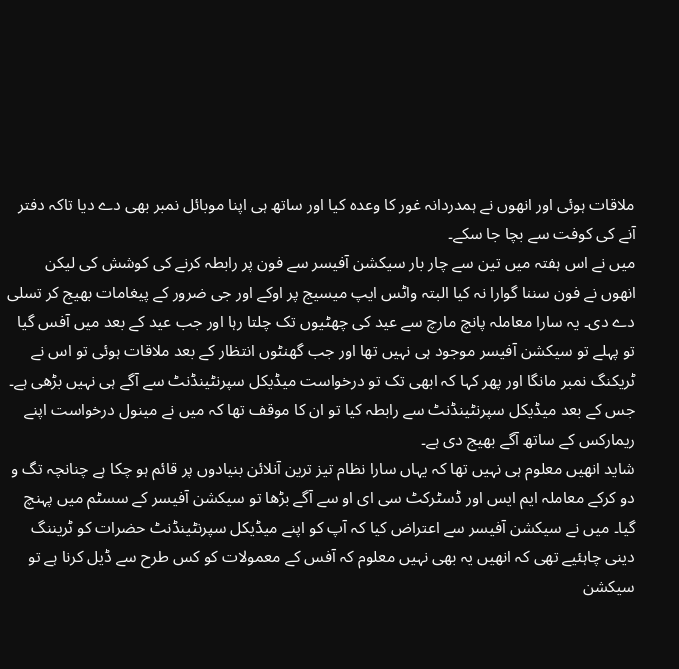ملاقات ہوئی اور انھوں نے ہمدردانہ غور کا وعدہ کیا اور ساتھ ہی اپنا موبائل نمبر بھی دے دیا تاکہ دفتر آنے کی کوفت سے بچا جا سکے۔
میں نے اس ہفتہ میں تین سے چار بار سیکشن آفیسر سے فون پر رابطہ کرنے کی کوشش کی لیکن انھوں نے فون سننا گوارا نہ کیا البتہ واٹس ایپ میسیج پر اوکے اور جی ضرور کے پیغامات بھیج کر تسلی دے دی۔ یہ سارا معاملہ پانچ مارچ سے عید کی چھٹیوں تک چلتا رہا اور جب عید کے بعد میں آفس گیا تو پہلے تو سیکشن آفیسر موجود ہی نہیں تھا اور جب گھنٹوں انتظار کے بعد ملاقات ہوئی تو اس نے ٹریکنگ نمبر مانگا اور پھر کہا کہ ابھی تک تو درخواست میڈیکل سپرنٹینڈنٹ سے آگے ہی نہیں بڑھی ہے۔ جس کے بعد میڈیکل سپرنٹینڈنٹ سے رابطہ کیا تو ان کا موقف تھا کہ میں نے مینول درخواست اپنے ریمارکس کے ساتھ آگے بھیج دی ہے۔
شاید انھیں معلوم ہی نہیں تھا کہ یہاں سارا نظام تیز ترین آنلائن بنیادوں پر قائم ہو چکا ہے چنانچہ تگ و دو کرکے معاملہ ایم ایس اور ڈسٹرکٹ سی ای او سے آگے بڑھا تو سیکشن آفیسر کے سسٹم میں پہنچ گیا۔ میں نے سیکشن آفیسر سے اعتراض کیا کہ آپ کو اپنے میڈیکل سپرنٹینڈنٹ حضرات کو ٹریننگ دینی چاہئیے تھی کہ انھیں یہ بھی نہیں معلوم کہ آفس کے معمولات کو کس طرح سے ڈیل کرنا ہے تو سیکشن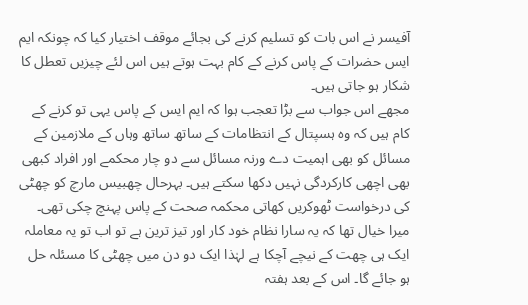آفیسر نے اس بات کو تسلیم کرنے کی بجائے موقف اختیار کیا کہ چونکہ ایم ایس حضرات کے پاس کرنے کے کام بہت ہوتے ہیں اس لئے چیزیں تعطل کا شکار ہو جاتی ہیں۔
مجھے اس جواب سے بڑا تعجب ہوا کہ ایم ایس کے پاس یہی تو کرنے کے کام ہیں کہ وہ ہسپتال کے انتظامات کے ساتھ ساتھ وہاں کے ملازمین کے مسائل کو بھی اہمیت دے ورنہ مسائل سے دو چار محکمے اور افراد کبھی بھی اچھی کارکردگی نہیں دکھا سکتے ہیں۔ بہرحال چھبیس مارچ کو چھٹی کی درخواست ٹھوکریں کھاتی محکمہ صحت کے پاس پہنچ چکی تھی۔ میرا خیال تھا کہ یہ سارا نظام خود کار اور تیز ترین ہے تو اب تو یہ معاملہ ایک ہی چھت کے نیچے آچکا ہے لہٰذا ایک دو دن میں چھٹی کا مسئلہ حل ہو جائے گا۔ اس کے بعد ہفتہ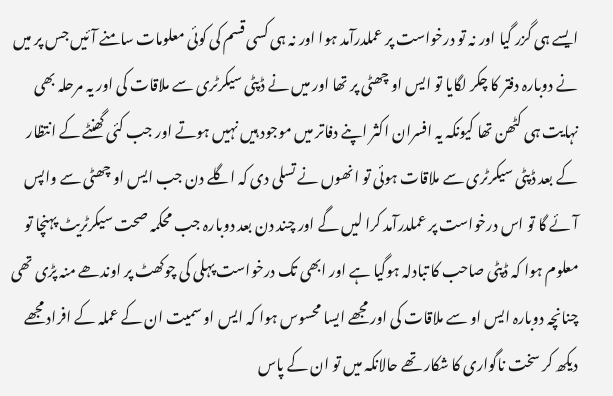ایسے ہی گزر گیا اور نہ تو درخواست پر عملدرآمد ہوا اور نہ ہی کسی قسم کی کوئی معلومات سامنے آئیں جس پر میں نے دوبارہ دفتر کا چکر لگایا تو ایس او چھٹی پر تھا اور میں نے ڈپٹی سیکرٹری سے ملاقات کی اور یہ مرحلہ بھی نہایت ہی کٹھن تھا کیونکہ یہ افسران اکثر اپنے دفاتر میں موجود ہیں نہیں ہوتے اور جب کئی گھنٹے کے انتظار کے بعد ڈپٹی سیکرٹری سے ملاقات ہوئی تو انھوں نے تسلی دی کہ اگلے دن جب ایس او چھٹی سے واپس آئے گا تو اس درخواست پر عملدرآمد کرا لیں گے اور چند دن بعد دوبارہ جب محکمہ صحت سیکرٹریٹ پہنچا تو معلوم ہوا کہ ڈپٹی صاحب کا تبادلہ ہوگیا ہے اور ابھی تک درخواست پہلی کی چوکھٹ پر اوندھے منہ پڑی تھی چنانچہ دوبارہ ایس او سے ملاقات کی اور مجھے ایسا محسوس ہوا کہ ایس او سمیت ان کے عملہ کے افراد مجھے دیکھ کر سخت ناگواری کا شکار تھے حالانکہ میں تو ان کے پاس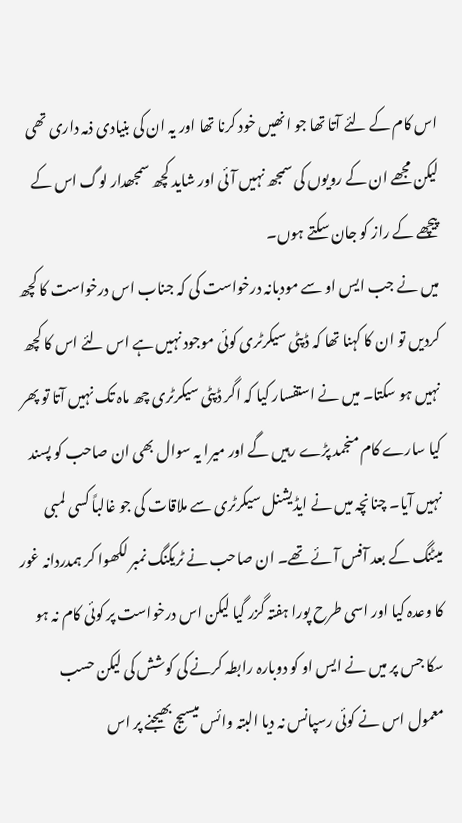اس کام کے لئے آتا تھا جو انھیں خود کرنا تھا اور یہ ان کی بنیادی ذمہ داری تھی لیکن مجھے ان کے رویوں کی سمجھ نہیں آئی اور شاید کچھ سمجھدار لوگ اس کے پیچھے کے راز کو جان سکتے ہوں۔
میں نے جب ایس او سے مودبانہ درخواست کی کہ جناب اس درخواست کا کچھ کردیں تو ان کا کہنا تھا کہ ڈپٹی سیکرٹری کوئی موجود نہیں ہے اس لئے اس کا کچھ نہیں ہو سکتا۔ میں نے استفسار کیا کہ اگر ڈپٹی سیکرٹری چھ ماہ تک نہیں آتا تو پھر کیا سارے کام منجمد پڑے رہیں گے اور میرا یہ سوال بھی ان صاحب کو پسند نہیں آیا۔ چنانچہ میں نے ایڈیشنل سیکرٹری سے ملاقات کی جو غالباً کسی لمبی میٹنگ کے بعد آفس آئے تھے۔ ان صاحب نے ٹریکنگ نمبر لکھوا کر ہمدردانہ غور کا وعدہ کیا اور اسی طرح پورا ہفتہ گزر گیا لیکن اس درخواست پر کوئی کام نہ ہو سکا جس پر میں نے ایس او کو دوبارہ رابطہ کرنے کی کوشش کی لیکن حسب معمول اس نے کوئی رسپانس نہ دیا البتہ وائس میسیج بھیجنے پر اس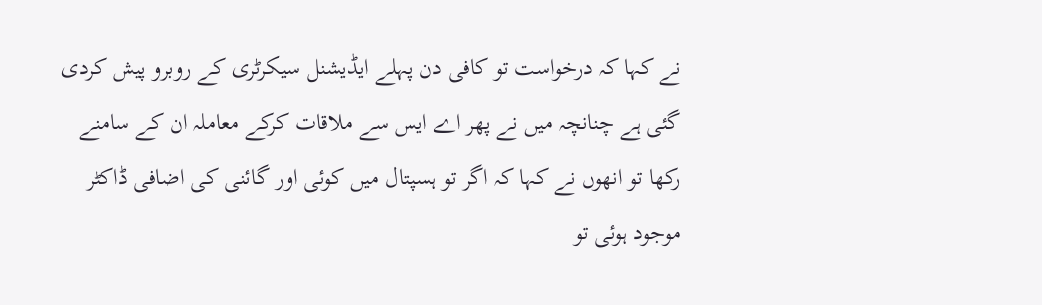نے کہا کہ درخواست تو کافی دن پہلے ایڈیشنل سیکرٹری کے روبرو پیش کردی گئی ہے چنانچہ میں نے پھر اے ایس سے ملاقات کرکے معاملہ ان کے سامنے رکھا تو انھوں نے کہا کہ اگر تو ہسپتال میں کوئی اور گائنی کی اضافی ڈاکٹر موجود ہوئی تو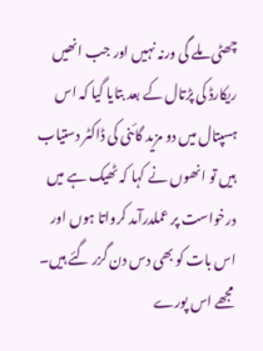چھٹی ملے گی ورنہ نہیں اور جب انھیں ریکارڈ کی پڑتال کے بعد بتایا گیا کہ اس ہسپتال میں دو مزید گائنی کی ڈاکٹر دستیاب ہیں تو انھوں نے کہا کہ ٹھیک ہے میں درخواست پر عملدرآمد کرواتا ہوں اور اس بات کو بھی دس دن گزر گئے ہیں۔
مجھے اس پورے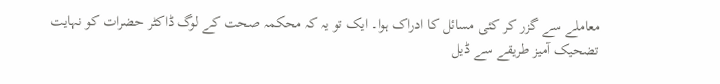معاملے سے گزر کر کئی مسائل کا ادراک ہوا۔ ایک تو یہ کہ محکمہ صحت کے لوگ ڈاکٹر حضرات کو نہایت تضحیک آمیز طریقے سے ڈیل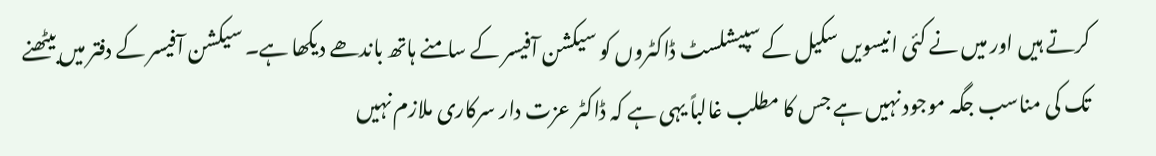کرتے ہیں اور میں نے کئی انیسویں سکیل کے سپیشلسٹ ڈاکٹروں کو سیکشن آفیسر کے سامنے ہاتھ باندھے دیکھا ہے۔ سیکشن آفیسر کے دفتر میں بیٹھنے تک کی مناسب جگہ موجود نہیں ہے جس کا مطلب غالباً یہی ہے کہ ڈاکٹر عزت دار سرکاری ملازم نہیں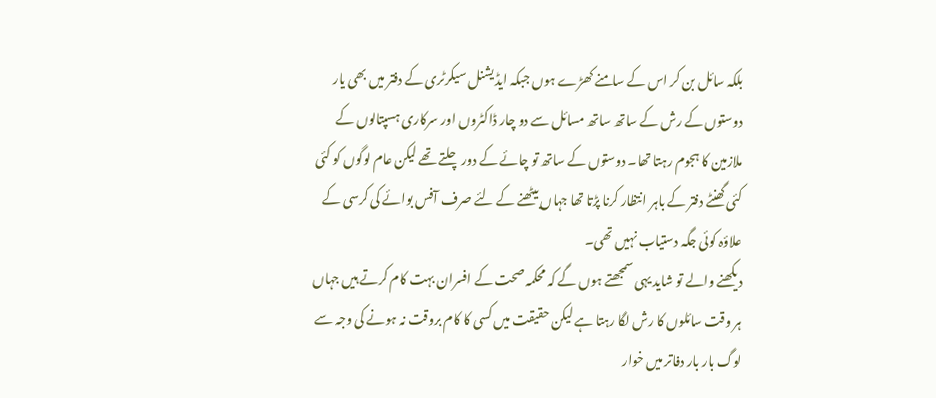بلکہ سائل بن کر اس کے سامنے کھڑے ہوں جبکہ ایڈیشنل سیکرٹری کے دفتر میں بھی یار دوستوں کے رش کے ساتھ ساتھ مسائل سے دو چار ڈاکٹروں اور سرکاری ہسپتالوں کے ملازمین کا ہجوم رہتا تھا۔ دوستوں کے ساتھ تو چائے کے دور چلتے تھے لیکن عام لوگوں کو کئی کئی گھنٹے دفتر کے باہر انتظار کرنا پڑتا تھا جہاں بیٹھنے کے لئے صرف آفس بوائے کی کرسی کے علاؤہ کوئی جگہ دستیاب نہیں تھی۔
دیکھنے والے تو شاید یہی سمجھتے ہوں گے کہ محکمہ صحت کے افسران بہت کام کرتے ہیں جہاں ہر وقت سائلوں کا رش لگا رہتا ہے لیکن حقیقت میں کسی کا کام بروقت نہ ہونے کی وجہ سے لوگ بار بار دفاتر میں خوار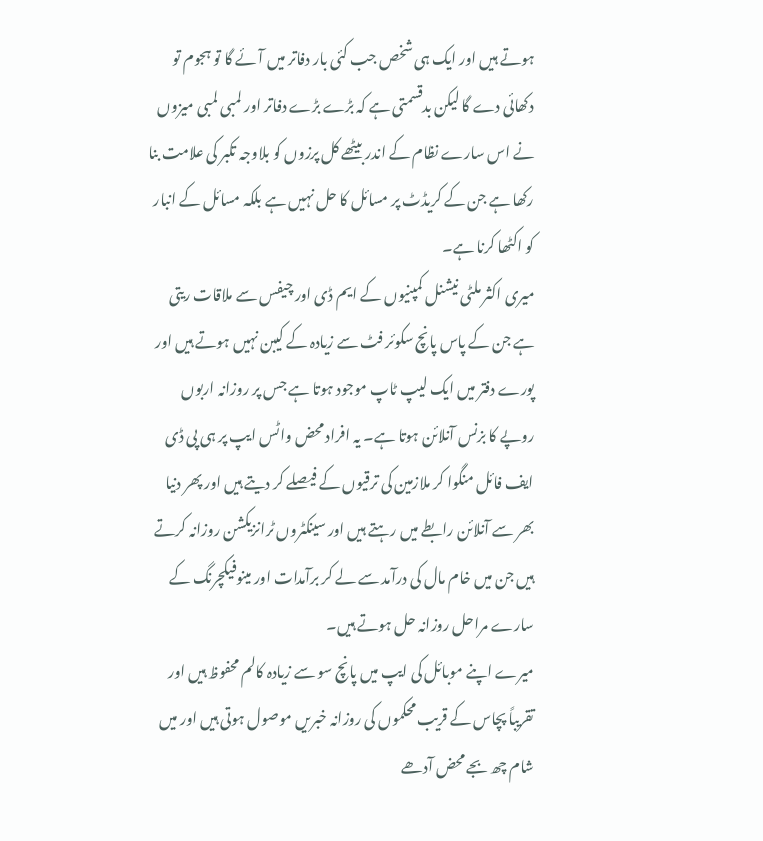ہوتے ہیں اور ایک ہی شخص جب کئی بار دفاتر میں آئے گا تو ہجوم تو دکھائی دے گا لیکن بدقسمتی ہے کہ بڑے بڑے دفاتر اور لمبی لمبی میزوں نے اس سارے نظام کے اندر بیٹھے کل پرزوں کو بلاوجہ تکبر کی علامت بنا رکھا ہے جن کے کریڈٹ پر مسائل کا حل نہیں ہے بلکہ مسائل کے انبار کو اکٹھا کرنا ہے۔
میری اکثر ملٹی نیشنل کمپنیوں کے ایم ڈی اور چیفس سے ملاقات ریتی ہے جن کے پاس پانچ سکوئر فٹ سے زیادہ کے کیبن نہیں ہوتے ہیں اور پورے دفتر میں ایک لیپ ٹاپ موجود ہوتا ہے جس پر روزانہ اربوں روپے کا بزنس آنلائن ہوتا ہے۔ یہ افراد محض واٹس ایپ پر ہی پی ڈی ایف فائل منگوا کر ملازمین کی ترقیوں کے فیصلے کر دیتے ہیں اور پھر دنیا بھر سے آنلائن رابطے میں رہتے ہیں اور سینکٹروں ٹرانزیکشن روزانہ کرتے ہیں جن میں خام مال کی درآمد سے لے کر برآمدات اور مینوفیکچرنگ کے سارے مراحل روزانہ حل ہوتے ہیں۔
میرے اپنے موبائل کی ایپ میں پانچ سو سے زیادہ کالم محفوظ ہیں اور تقریباً پچاس کے قریب محکموں کی روزانہ خبریں موصول ہوتی ہیں اور میں شام چھ بجے محض آدھے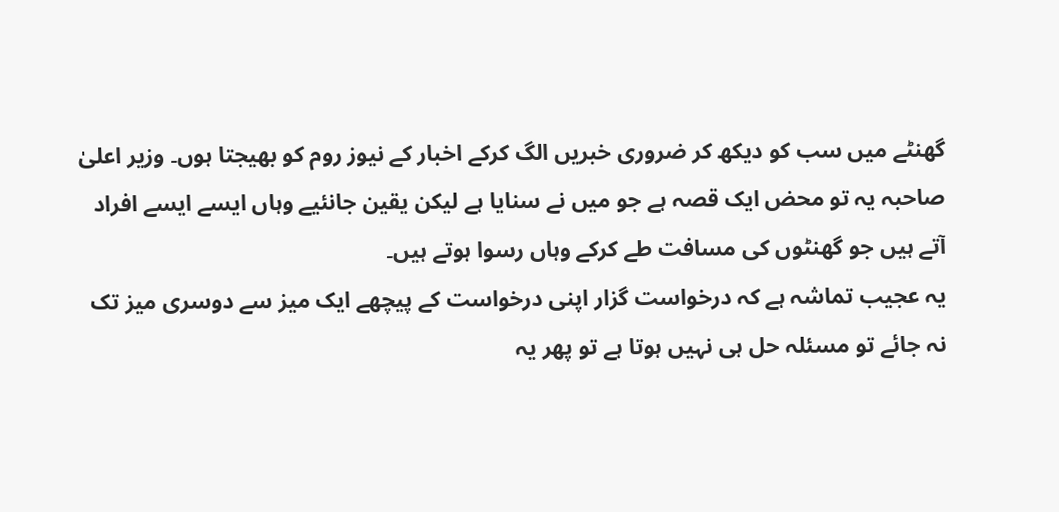گھنٹے میں سب کو دیکھ کر ضروری خبریں الگ کرکے اخبار کے نیوز روم کو بھیجتا ہوں۔ وزیر اعلیٰ صاحبہ یہ تو محض ایک قصہ ہے جو میں نے سنایا ہے لیکن یقین جانئیے وہاں ایسے ایسے افراد آتے ہیں جو گھنٹوں کی مسافت طے کرکے وہاں رسوا ہوتے ہیں۔
یہ عجیب تماشہ ہے کہ درخواست گزار اپنی درخواست کے پیچھے ایک میز سے دوسری میز تک نہ جائے تو مسئلہ حل ہی نہیں ہوتا ہے تو پھر یہ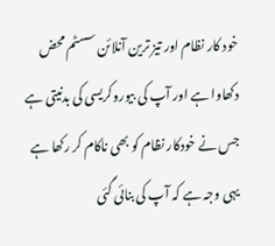خود کار نظام اور تیز ترین آنلائن سسٹم محض دکھاوا ہے اور آپ کی بیوروکریسی کی بدنیتی ہے جس نے خودکار نظام کو بھی ناکام کر رکھا ہے یہی وجہ ہے کہ آپ کی بنائی گئی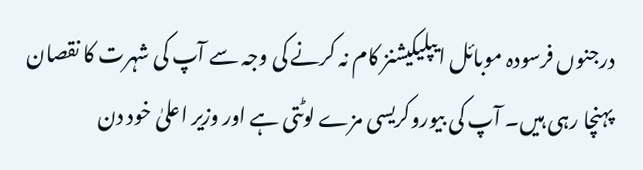درجنوں فرسودہ موبائل ایپلیکیشنز کام نہ کرنے کی وجہ سے آپ کی شہرت کا نقصان پہنچا رہی ہیں۔ آپ کی بیوروکریسی مزے لوٹتی ہے اور وزیر اعلیٰ خود دن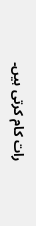رات کام کرتی ہیں۔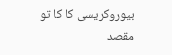بیوروکریسی کا کا تو مقصد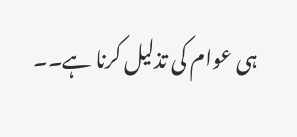ہی عوام کی تذلیل کرنا ہے۔۔